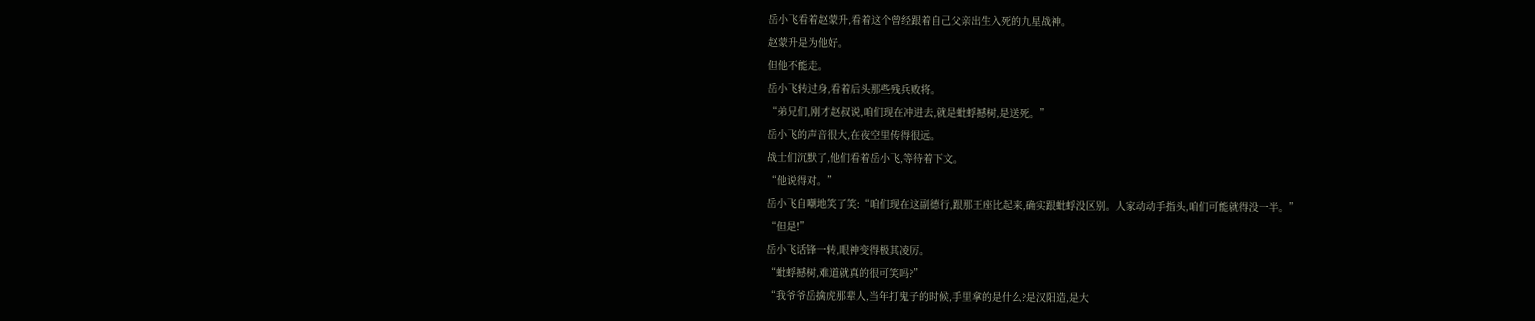岳小飞看着赵蒙升,看着这个曾经跟着自己父亲出生入死的九星战神。
赵蒙升是为他好。
但他不能走。
岳小飞转过身,看着后头那些残兵败将。
“弟兄们,刚才赵叔说,咱们现在冲进去,就是蚍蜉撼树,是送死。”
岳小飞的声音很大,在夜空里传得很远。
战士们沉默了,他们看着岳小飞,等待着下文。
“他说得对。”
岳小飞自嘲地笑了笑:“咱们现在这副德行,跟那王座比起来,确实跟蚍蜉没区别。人家动动手指头,咱们可能就得没一半。”
“但是!”
岳小飞话锋一转,眼神变得极其凌厉。
“蚍蜉撼树,难道就真的很可笑吗?”
“我爷爷岳擒虎那辈人,当年打鬼子的时候,手里拿的是什么?是汉阳造,是大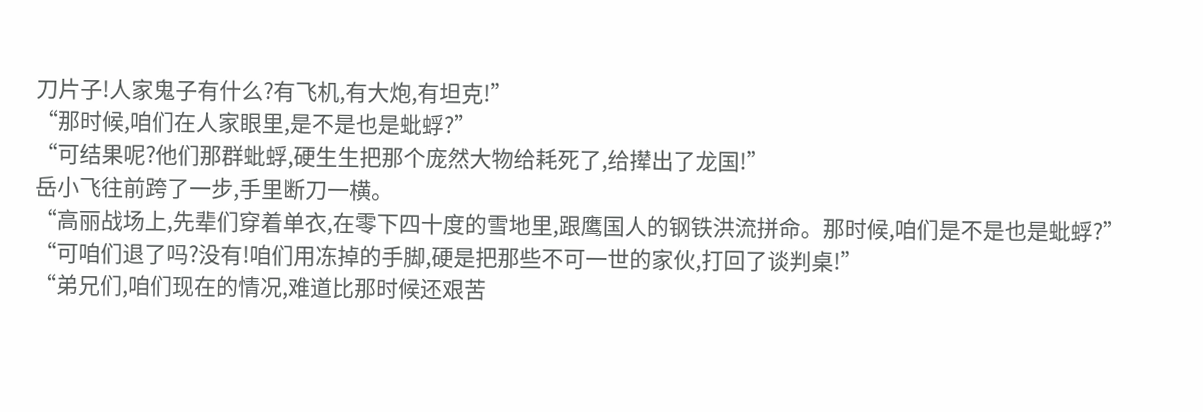刀片子!人家鬼子有什么?有飞机,有大炮,有坦克!”
“那时候,咱们在人家眼里,是不是也是蚍蜉?”
“可结果呢?他们那群蚍蜉,硬生生把那个庞然大物给耗死了,给撵出了龙国!”
岳小飞往前跨了一步,手里断刀一横。
“高丽战场上,先辈们穿着单衣,在零下四十度的雪地里,跟鹰国人的钢铁洪流拼命。那时候,咱们是不是也是蚍蜉?”
“可咱们退了吗?没有!咱们用冻掉的手脚,硬是把那些不可一世的家伙,打回了谈判桌!”
“弟兄们,咱们现在的情况,难道比那时候还艰苦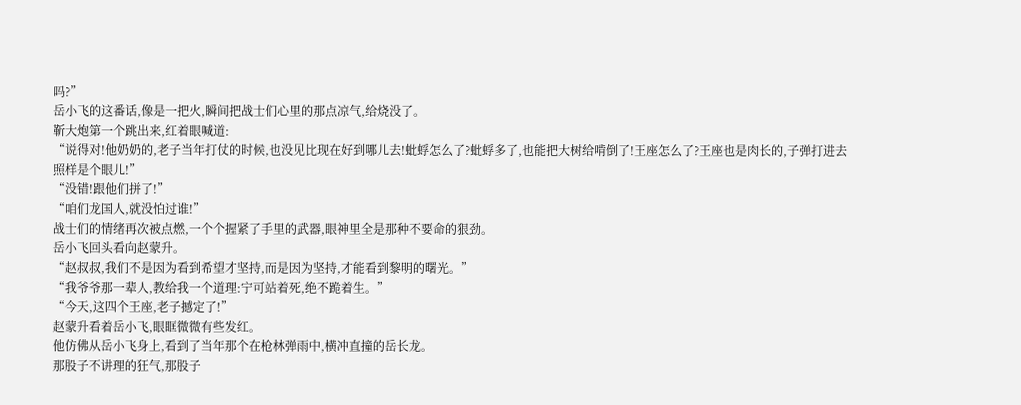吗?”
岳小飞的这番话,像是一把火,瞬间把战士们心里的那点凉气,给烧没了。
靳大炮第一个跳出来,红着眼喊道:
“说得对!他奶奶的,老子当年打仗的时候,也没见比现在好到哪儿去!蚍蜉怎么了?蚍蜉多了,也能把大树给啃倒了!王座怎么了?王座也是肉长的,子弹打进去照样是个眼儿!”
“没错!跟他们拼了!”
“咱们龙国人,就没怕过谁!”
战士们的情绪再次被点燃,一个个握紧了手里的武器,眼神里全是那种不要命的狠劲。
岳小飞回头看向赵蒙升。
“赵叔叔,我们不是因为看到希望才坚持,而是因为坚持,才能看到黎明的曙光。”
“我爷爷那一辈人,教给我一个道理:宁可站着死,绝不跪着生。”
“今天,这四个王座,老子撼定了!”
赵蒙升看着岳小飞,眼眶微微有些发红。
他仿佛从岳小飞身上,看到了当年那个在枪林弹雨中,横冲直撞的岳长龙。
那股子不讲理的狂气,那股子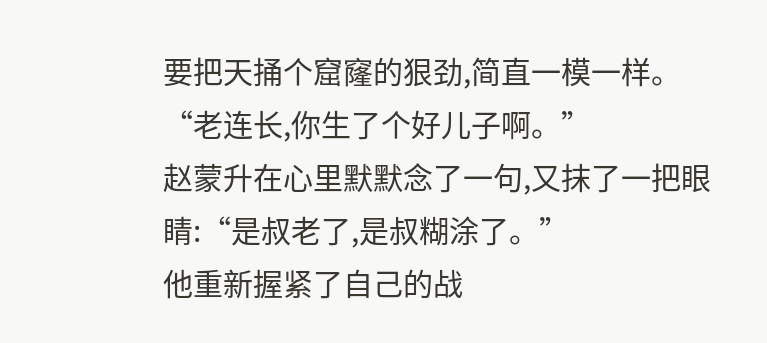要把天捅个窟窿的狠劲,简直一模一样。
“老连长,你生了个好儿子啊。”
赵蒙升在心里默默念了一句,又抹了一把眼睛:“是叔老了,是叔糊涂了。”
他重新握紧了自己的战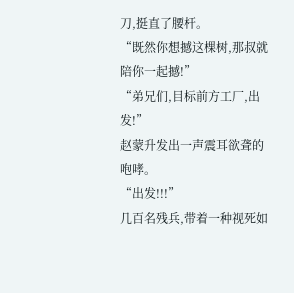刀,挺直了腰杆。
“既然你想撼这棵树,那叔就陪你一起撼!”
“弟兄们,目标前方工厂,出发!”
赵蒙升发出一声震耳欲聋的咆哮。
“出发!!!”
几百名残兵,带着一种视死如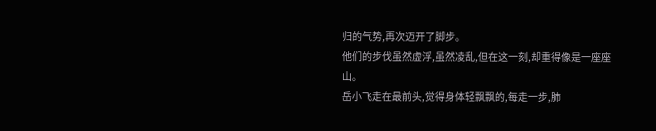归的气势,再次迈开了脚步。
他们的步伐虽然虚浮,虽然凌乱,但在这一刻,却重得像是一座座山。
岳小飞走在最前头,觉得身体轻飘飘的,每走一步,肺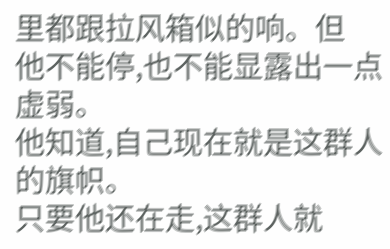里都跟拉风箱似的响。但
他不能停,也不能显露出一点虚弱。
他知道,自己现在就是这群人的旗帜。
只要他还在走,这群人就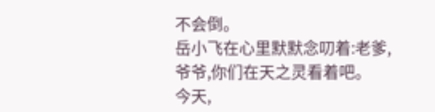不会倒。
岳小飞在心里默默念叨着:老爹,爷爷,你们在天之灵看着吧。
今天,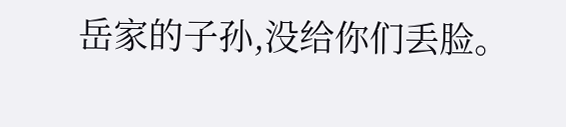岳家的子孙,没给你们丢脸。